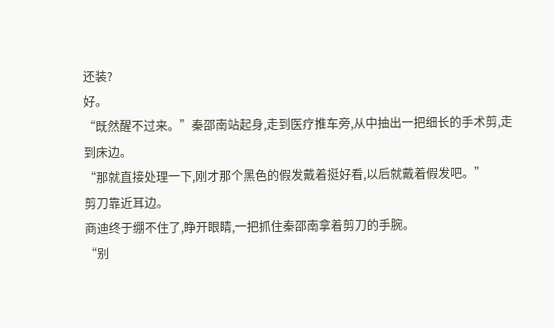还装?
好。
“既然醒不过来。”秦邵南站起身,走到医疗推车旁,从中抽出一把细长的手术剪,走到床边。
“那就直接处理一下,刚才那个黑色的假发戴着挺好看,以后就戴着假发吧。”
剪刀靠近耳边。
商迪终于绷不住了,睁开眼睛,一把抓住秦邵南拿着剪刀的手腕。
“别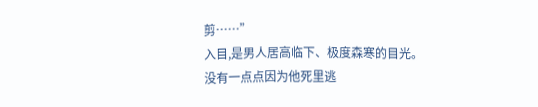剪……”
入目,是男人居高临下、极度森寒的目光。
没有一点点因为他死里逃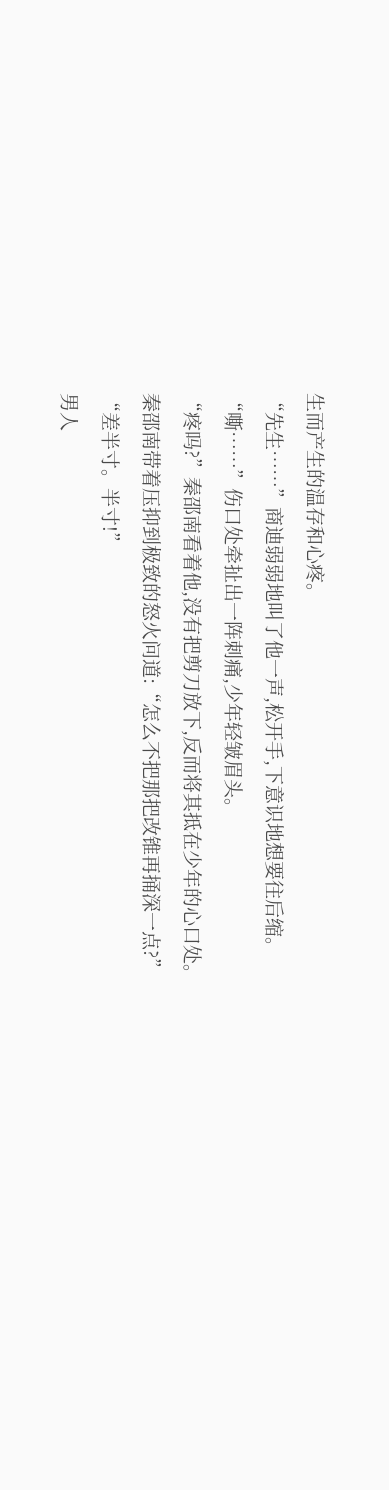生而产生的温存和心疼。
“先生……”商迪弱弱地叫了他一声,松开手,下意识地想要往后缩。
“嘶……”伤口处牵扯出一阵刺痛,少年轻皱眉头。
“疼吗?”秦邵南看着他,没有把剪刀放下,反而将其抵在少年的心口处。
秦邵南带着压抑到极致的怒火问道:“怎么不把那把改锥再捅深一点?”
“差半寸。半寸!”
男人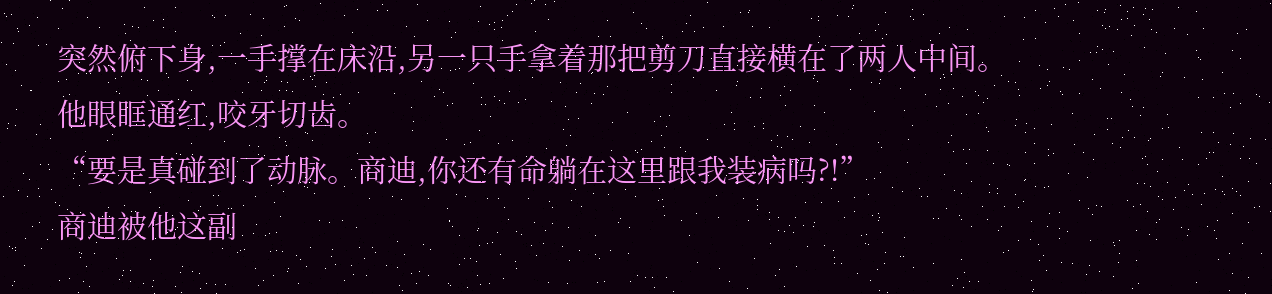突然俯下身,一手撑在床沿,另一只手拿着那把剪刀直接横在了两人中间。
他眼眶通红,咬牙切齿。
“要是真碰到了动脉。商迪,你还有命躺在这里跟我装病吗?!”
商迪被他这副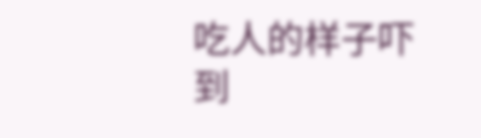吃人的样子吓到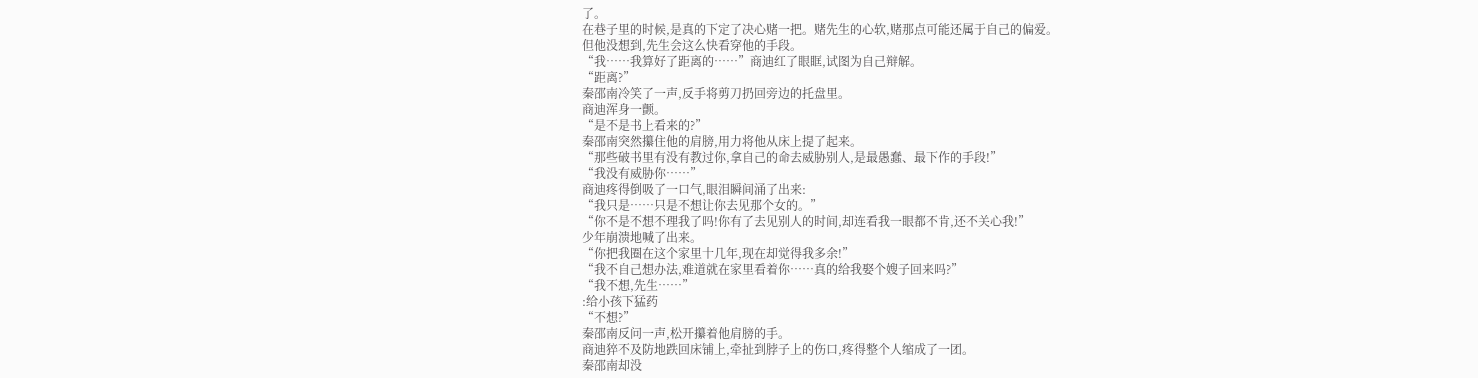了。
在巷子里的时候,是真的下定了决心赌一把。赌先生的心软,赌那点可能还属于自己的偏爱。
但他没想到,先生会这么快看穿他的手段。
“我……我算好了距离的……”商迪红了眼眶,试图为自己辩解。
“距离?”
秦邵南冷笑了一声,反手将剪刀扔回旁边的托盘里。
商迪浑身一颤。
“是不是书上看来的?”
秦邵南突然攥住他的肩膀,用力将他从床上提了起来。
“那些破书里有没有教过你,拿自己的命去威胁别人,是最愚蠢、最下作的手段!”
“我没有威胁你……”
商迪疼得倒吸了一口气,眼泪瞬间涌了出来:
“我只是……只是不想让你去见那个女的。”
“你不是不想不理我了吗!你有了去见别人的时间,却连看我一眼都不肯,还不关心我!”
少年崩溃地喊了出来。
“你把我圈在这个家里十几年,现在却觉得我多余!”
“我不自己想办法,难道就在家里看着你……真的给我娶个嫂子回来吗?”
“我不想,先生……”
:给小孩下猛药
“不想?”
秦邵南反问一声,松开攥着他肩膀的手。
商迪猝不及防地跌回床铺上,牵扯到脖子上的伤口,疼得整个人缩成了一团。
秦邵南却没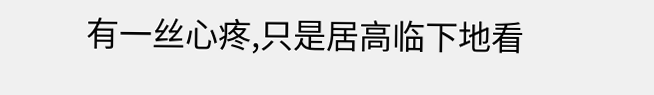有一丝心疼,只是居高临下地看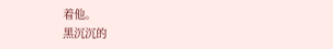着他。
黑沉沉的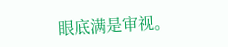眼底满是审视。